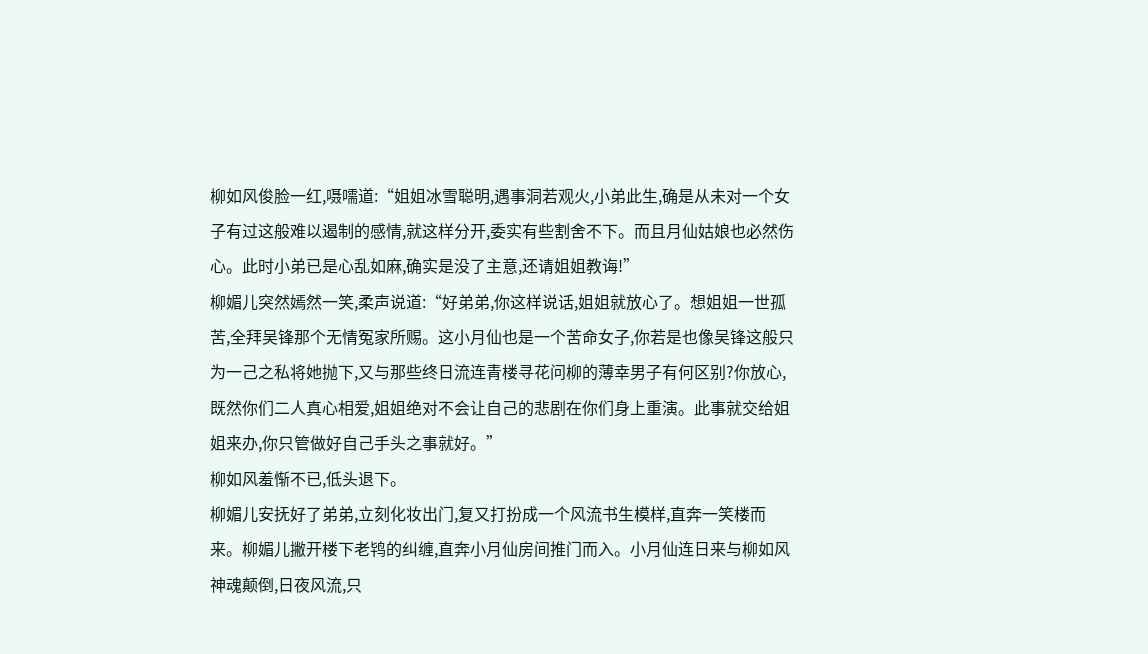柳如风俊脸一红,嗫嚅道:“姐姐冰雪聪明,遇事洞若观火,小弟此生,确是从未对一个女子有过这般难以遏制的感情,就这样分开,委实有些割舍不下。而且月仙姑娘也必然伤心。此时小弟已是心乱如麻,确实是没了主意,还请姐姐教诲!”
柳媚儿突然嫣然一笑,柔声说道:“好弟弟,你这样说话,姐姐就放心了。想姐姐一世孤苦,全拜吴锋那个无情冤家所赐。这小月仙也是一个苦命女子,你若是也像吴锋这般只为一己之私将她抛下,又与那些终日流连青楼寻花问柳的薄幸男子有何区别?你放心,既然你们二人真心相爱,姐姐绝对不会让自己的悲剧在你们身上重演。此事就交给姐姐来办,你只管做好自己手头之事就好。”
柳如风羞惭不已,低头退下。
柳媚儿安抚好了弟弟,立刻化妆出门,复又打扮成一个风流书生模样,直奔一笑楼而来。柳媚儿撇开楼下老鸨的纠缠,直奔小月仙房间推门而入。小月仙连日来与柳如风神魂颠倒,日夜风流,只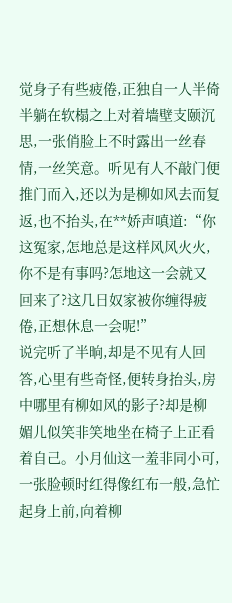觉身子有些疲倦,正独自一人半倚半躺在软榻之上对着墙壁支颐沉思,一张俏脸上不时露出一丝春情,一丝笑意。听见有人不敲门便推门而入,还以为是柳如风去而复返,也不抬头,在**娇声嗔道:“你这冤家,怎地总是这样风风火火,你不是有事吗?怎地这一会就又回来了?这几日奴家被你缠得疲倦,正想休息一会呢!”
说完听了半晌,却是不见有人回答,心里有些奇怪,便转身抬头,房中哪里有柳如风的影子?却是柳媚儿似笑非笑地坐在椅子上正看着自己。小月仙这一羞非同小可,一张脸顿时红得像红布一般,急忙起身上前,向着柳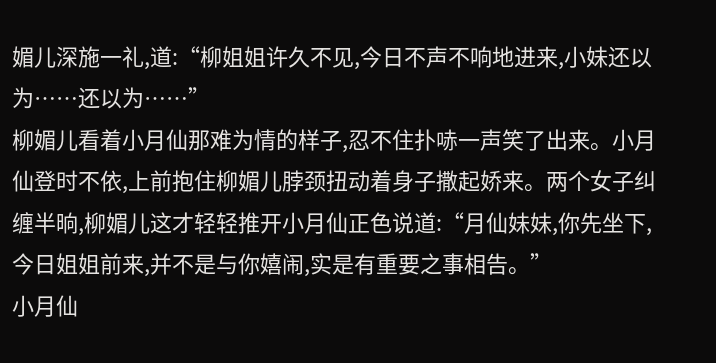媚儿深施一礼,道:“柳姐姐许久不见,今日不声不响地进来,小妹还以为……还以为……”
柳媚儿看着小月仙那难为情的样子,忍不住扑哧一声笑了出来。小月仙登时不依,上前抱住柳媚儿脖颈扭动着身子撒起娇来。两个女子纠缠半晌,柳媚儿这才轻轻推开小月仙正色说道:“月仙妹妹,你先坐下,今日姐姐前来,并不是与你嬉闹,实是有重要之事相告。”
小月仙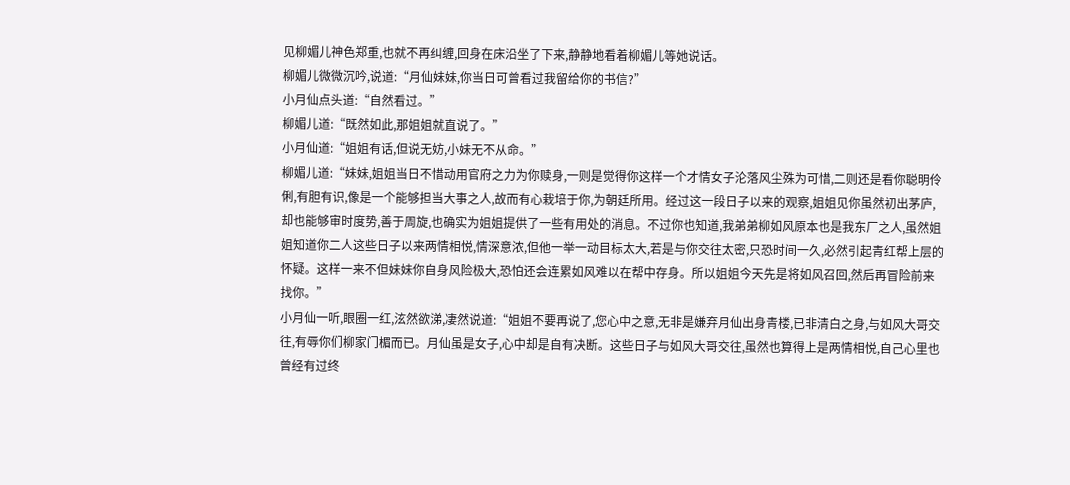见柳媚儿神色郑重,也就不再纠缠,回身在床沿坐了下来,静静地看着柳媚儿等她说话。
柳媚儿微微沉吟,说道:“月仙妹妹,你当日可曾看过我留给你的书信?”
小月仙点头道:“自然看过。”
柳媚儿道:“既然如此,那姐姐就直说了。”
小月仙道:“姐姐有话,但说无妨,小妹无不从命。”
柳媚儿道:“妹妹,姐姐当日不惜动用官府之力为你赎身,一则是觉得你这样一个才情女子沦落风尘殊为可惜,二则还是看你聪明伶俐,有胆有识,像是一个能够担当大事之人,故而有心栽培于你,为朝廷所用。经过这一段日子以来的观察,姐姐见你虽然初出茅庐,却也能够审时度势,善于周旋,也确实为姐姐提供了一些有用处的消息。不过你也知道,我弟弟柳如风原本也是我东厂之人,虽然姐姐知道你二人这些日子以来两情相悦,情深意浓,但他一举一动目标太大,若是与你交往太密,只恐时间一久,必然引起青红帮上层的怀疑。这样一来不但妹妹你自身风险极大,恐怕还会连累如风难以在帮中存身。所以姐姐今天先是将如风召回,然后再冒险前来找你。”
小月仙一听,眼圈一红,泫然欲涕,凄然说道:“姐姐不要再说了,您心中之意,无非是嫌弃月仙出身青楼,已非清白之身,与如风大哥交往,有辱你们柳家门楣而已。月仙虽是女子,心中却是自有决断。这些日子与如风大哥交往,虽然也算得上是两情相悦,自己心里也曾经有过终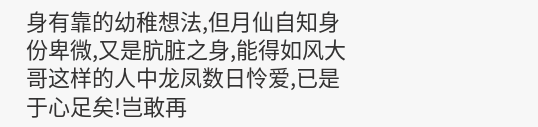身有靠的幼稚想法,但月仙自知身份卑微,又是肮脏之身,能得如风大哥这样的人中龙凤数日怜爱,已是于心足矣!岂敢再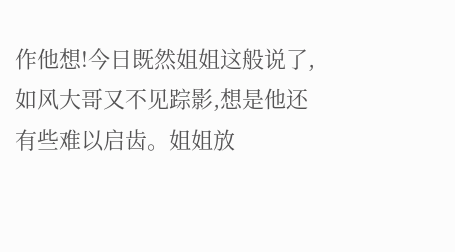作他想!今日既然姐姐这般说了,如风大哥又不见踪影,想是他还有些难以启齿。姐姐放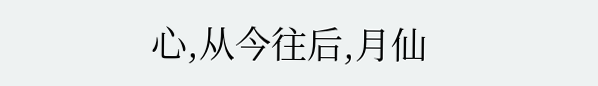心,从今往后,月仙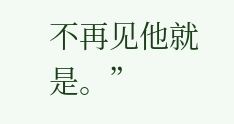不再见他就是。”